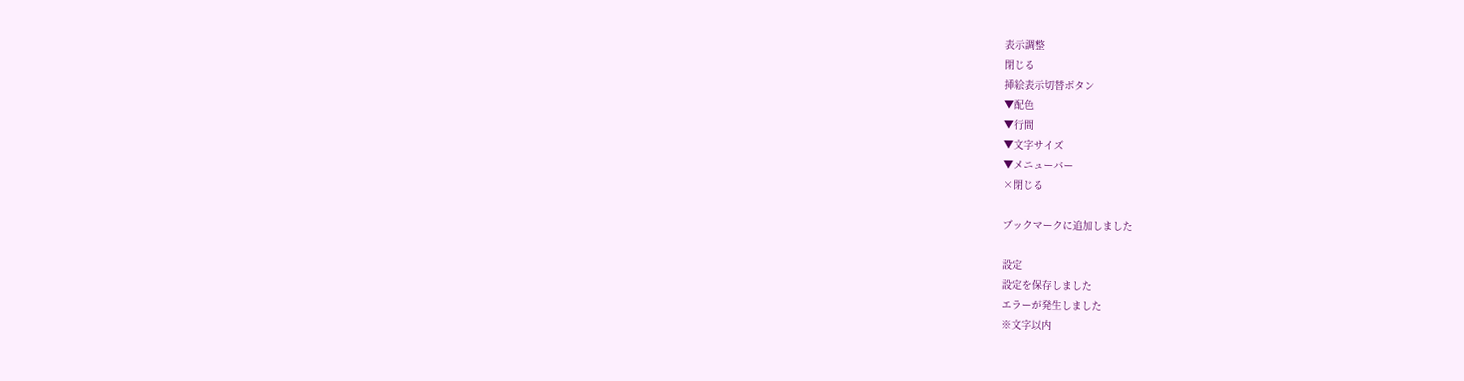表示調整
閉じる
挿絵表示切替ボタン
▼配色
▼行間
▼文字サイズ
▼メニューバー
×閉じる

ブックマークに追加しました

設定
設定を保存しました
エラーが発生しました
※文字以内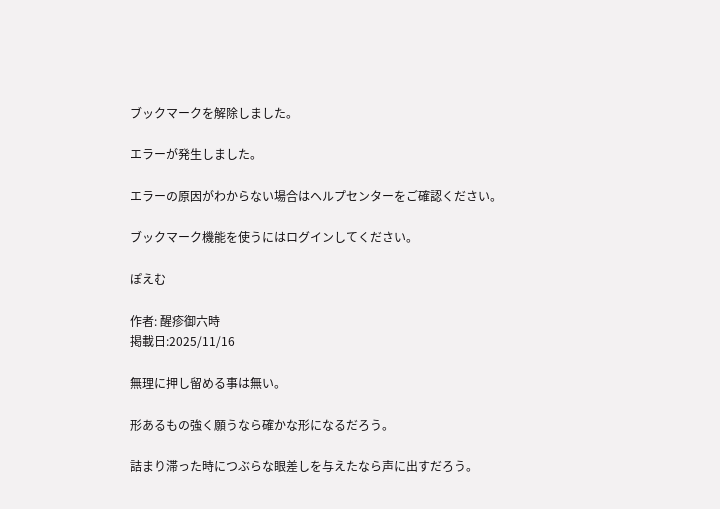ブックマークを解除しました。

エラーが発生しました。

エラーの原因がわからない場合はヘルプセンターをご確認ください。

ブックマーク機能を使うにはログインしてください。

ぽえむ

作者: 醒疹御六時
掲載日:2025/11/16

無理に押し留める事は無い。

形あるもの強く願うなら確かな形になるだろう。

詰まり滞った時につぶらな眼差しを与えたなら声に出すだろう。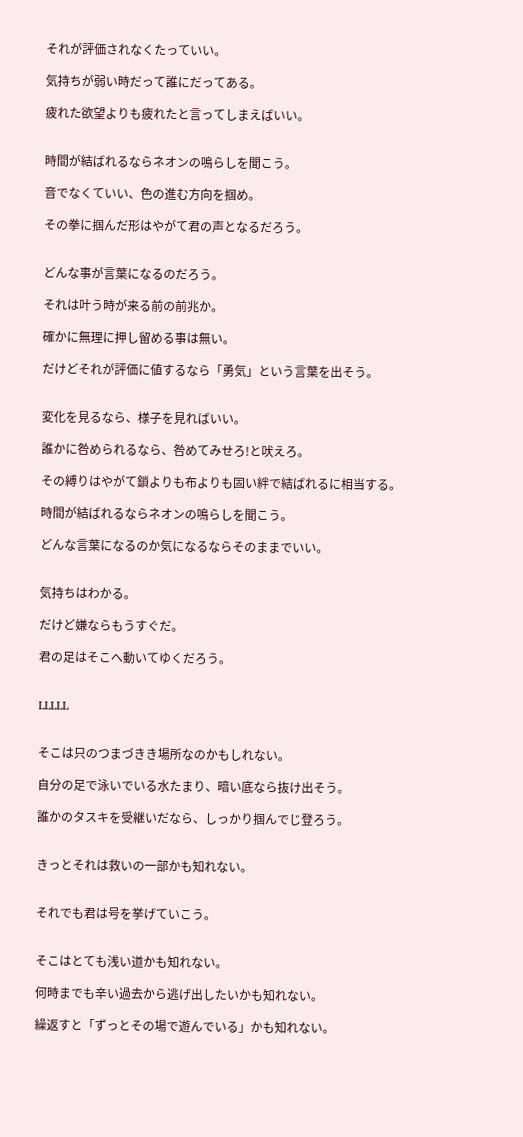それが評価されなくたっていい。

気持ちが弱い時だって誰にだってある。

疲れた欲望よりも疲れたと言ってしまえばいい。


時間が結ばれるならネオンの鳴らしを聞こう。

音でなくていい、色の進む方向を掴め。

その拳に掴んだ形はやがて君の声となるだろう。


どんな事が言葉になるのだろう。

それは叶う時が来る前の前兆か。

確かに無理に押し留める事は無い。

だけどそれが評価に値するなら「勇気」という言葉を出そう。


変化を見るなら、様子を見ればいい。

誰かに咎められるなら、咎めてみせろ!と吠えろ。

その縛りはやがて鎖よりも布よりも固い絆で結ばれるに相当する。

時間が結ばれるならネオンの鳴らしを聞こう。

どんな言葉になるのか気になるならそのままでいい。


気持ちはわかる。

だけど嫌ならもうすぐだ。

君の足はそこへ動いてゆくだろう。


LLLLL


そこは只のつまづきき場所なのかもしれない。

自分の足で泳いでいる水たまり、暗い底なら抜け出そう。

誰かのタスキを受継いだなら、しっかり掴んでじ登ろう。


きっとそれは救いの一部かも知れない。


それでも君は号を挙げていこう。


そこはとても浅い道かも知れない。

何時までも辛い過去から逃げ出したいかも知れない。

繰返すと「ずっとその場で遊んでいる」かも知れない。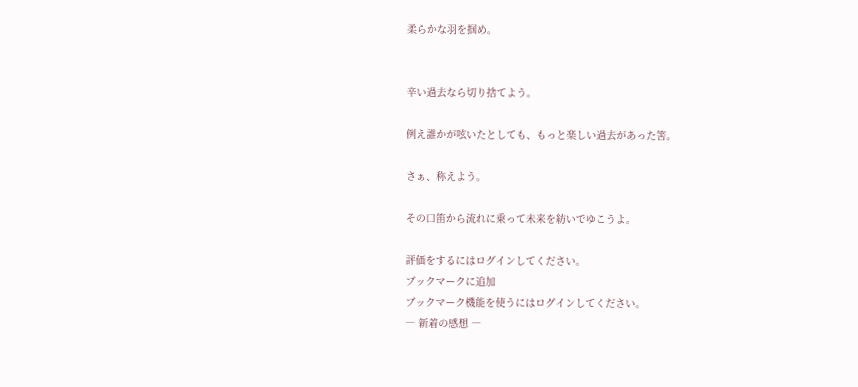柔らかな羽を掴め。


辛い過去なら切り捨てよう。

例え誰かが呟いたとしても、もっと楽しい過去があった筈。

さぁ、称えよう。

その口笛から流れに乗って未来を紡いでゆこうよ。

評価をするにはログインしてください。
ブックマークに追加
ブックマーク機能を使うにはログインしてください。
― 新着の感想 ―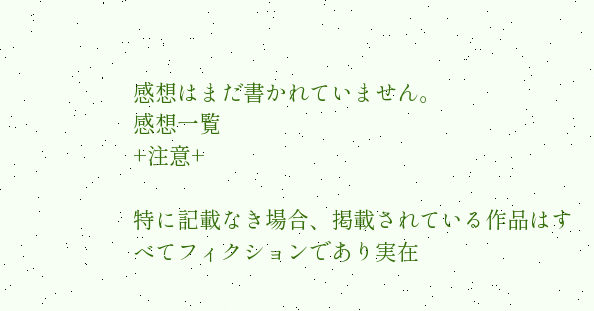感想はまだ書かれていません。
感想一覧
+注意+

特に記載なき場合、掲載されている作品はすべてフィクションであり実在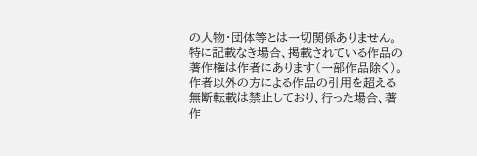の人物・団体等とは一切関係ありません。
特に記載なき場合、掲載されている作品の著作権は作者にあります(一部作品除く)。
作者以外の方による作品の引用を超える無断転載は禁止しており、行った場合、著作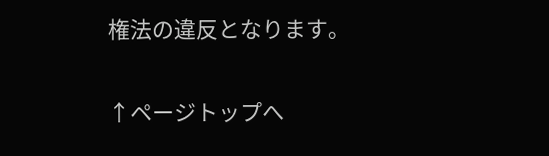権法の違反となります。

↑ページトップへ